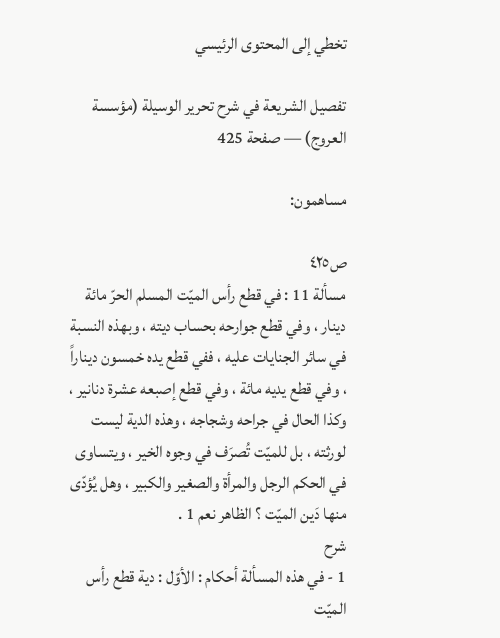تخطي إلى المحتوى الرئيسي

تفصيل الشريعة في شرح تحرير الوسيلة (مؤسسة العروج) — صفحة 425

مساهمون:

ص٤٢٥
مسألة 11 : في قطع رأس الميّت المسلم الحرّ مائة دينار ، وفي قطع جوارحه بحساب ديته ، وبهذه النسبة في سائر الجنايات عليه ، ففي قطع يده خمسون ديناراً ، وفي قطع يديه مائة ، وفي قطع إصبعه عشرة دنانير ، وكذا الحال في جراحه وشجاجه ، وهذه الدية ليست لورثته ، بل للميّت تُصرَف في وجوه الخير ، ويتساوى في الحكم الرجل والمرأة والصغير والكبير ، وهل يُؤدّى منها دَين الميّت ؟ الظاهر نعم 1 .
شرح
1 - في هذه المسألة أحكام : الأوّل : دية قطع رأس الميّت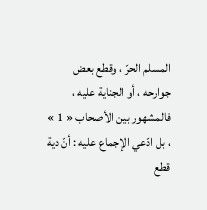المسلم الحرّ ، وقطع بعض جوارحه ، أو الجناية عليه ، فالمشهور بين الأصحاب « 1 » ، بل ادّعي الإجماع عليه : أنّ دية قطع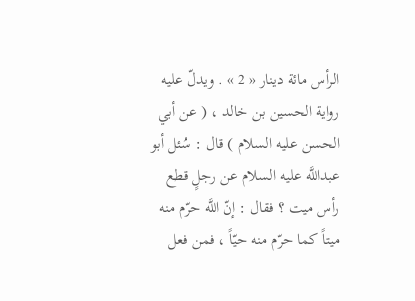الرأس مائة دينار « 2 » . ويدلّ عليه رواية الحسين بن خالد ، ( عن أبي الحسن عليه السلام ) قال : سُئل أبو عبداللَّه عليه السلام عن رجلٍ قطع رأس ميت ؟ فقال : إنّ اللَّه حرّم منه ميتاً كما حرّم منه حيّاً ، فمن فعل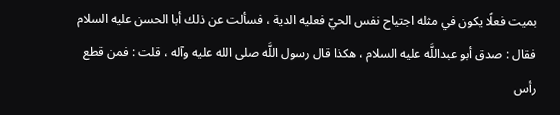بميت فعلًا يكون في مثله اجتياح نفس الحيّ فعليه الدية ، فسألت عن ذلك أبا الحسن عليه السلام فقال : صدق أبو عبداللَّه عليه السلام ، هكذا قال رسول اللَّه صلى الله عليه وآله ، قلت : فمن قطع رأس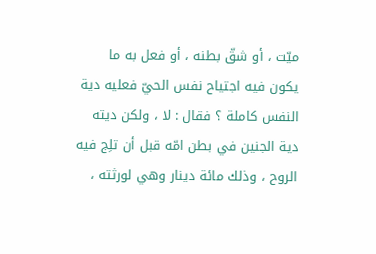ميّت ، أو شقّ بطنه ، أو فعل به ما يكون فيه اجتياح نفس الحيّ فعليه دية النفس كاملة ؟ فقال : لا ، ولكن ديته دية الجنين في بطن امّه قبل أن تلِج فيه الروح ، وذلك مائة دينار وهي لورثته ،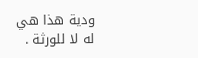ودية هذا هي له لا للورثة .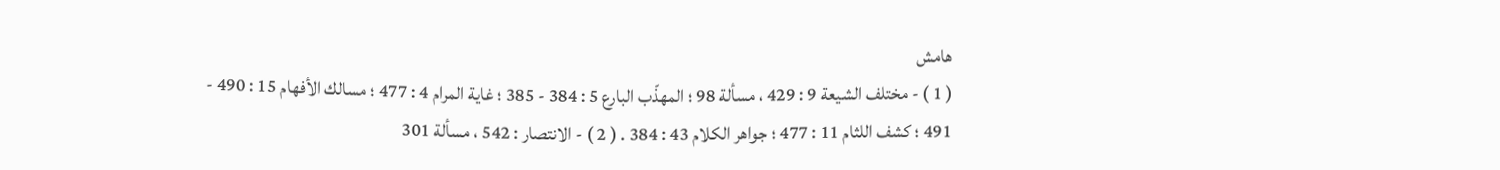هامش
( 1 ) - مختلف الشيعة 9 : 429 ، مسألة 98 ؛ المهذّب البارع 5 : 384 - 385 ؛ غاية المرام 4 : 477 ؛ مسالك الأفهام 15 : 490 - 491 ؛ كشف اللثام 11 : 477 ؛ جواهر الكلام 43 : 384 . ( 2 ) - الانتصار : 542 ، مسألة 301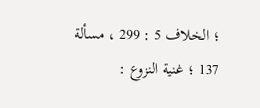؛ الخلاف 5 : 299 ، مسألة 137 ؛ غنية النزوع :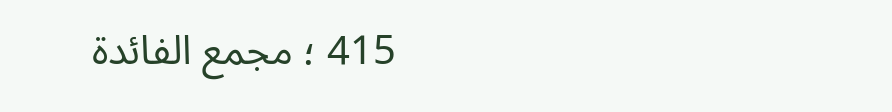415 ؛ مجمع الفائدة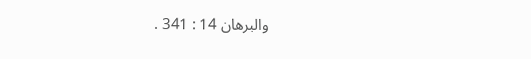والبرهان 14 : 341 .